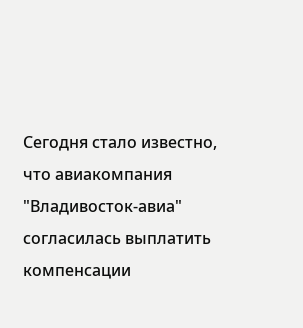Сегодня стало известно, что авиакомпания "Владивосток-авиа" согласилась выплатить компенсации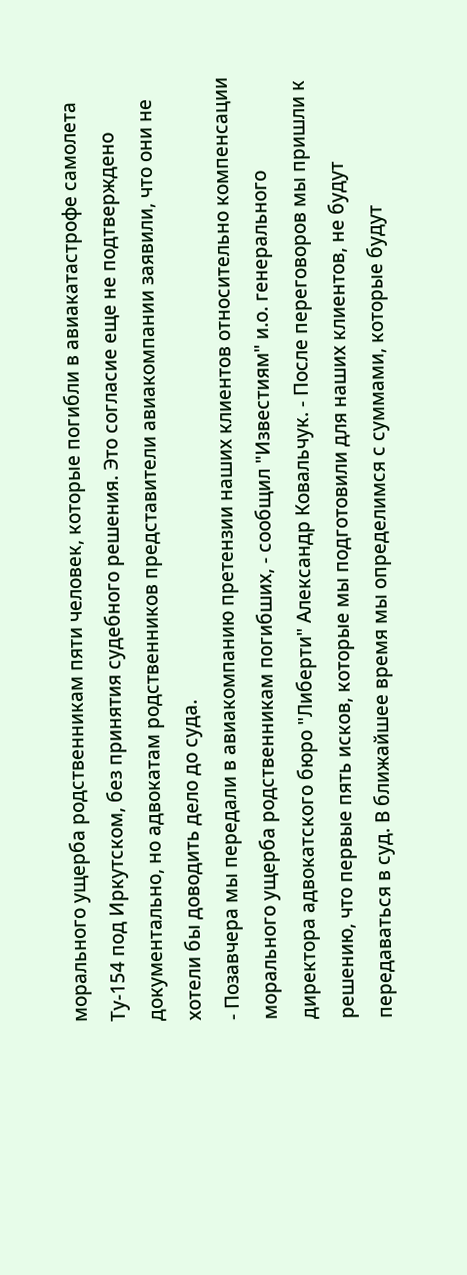морального ущерба родственникам пяти человек, которые погибли в авиакатастрофе самолета Ту-154 под Иркутском, без принятия судебного решения. Это согласие еще не подтверждено документально, но адвокатам родственников представители авиакомпании заявили, что они не хотели бы доводить дело до суда.
- Позавчера мы передали в авиакомпанию претензии наших клиентов относительно компенсации морального ущерба родственникам погибших, - сообщил "Известиям" и.о. генерального директора адвокатского бюро "Либерти" Александр Ковальчук. - После переговоров мы пришли к решению, что первые пять исков, которые мы подготовили для наших клиентов, не будут передаваться в суд. В ближайшее время мы определимся с суммами, которые будут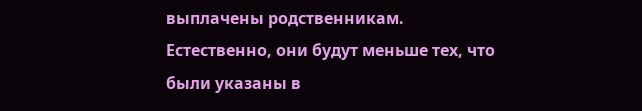выплачены родственникам. Естественно, они будут меньше тех, что были указаны в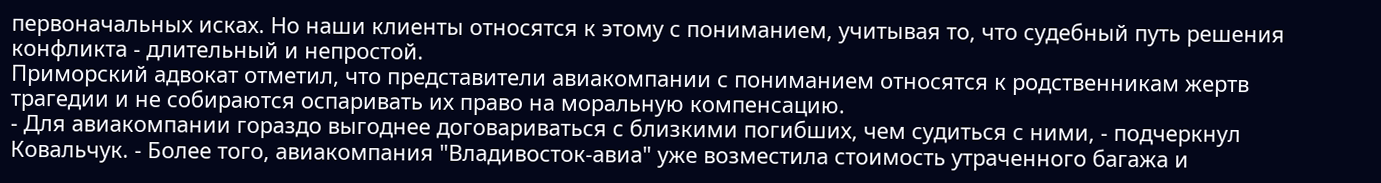первоначальных исках. Но наши клиенты относятся к этому с пониманием, учитывая то, что судебный путь решения конфликта - длительный и непростой.
Приморский адвокат отметил, что представители авиакомпании с пониманием относятся к родственникам жертв трагедии и не собираются оспаривать их право на моральную компенсацию.
- Для авиакомпании гораздо выгоднее договариваться с близкими погибших, чем судиться с ними, - подчеркнул Ковальчук. - Более того, авиакомпания "Владивосток-авиа" уже возместила стоимость утраченного багажа и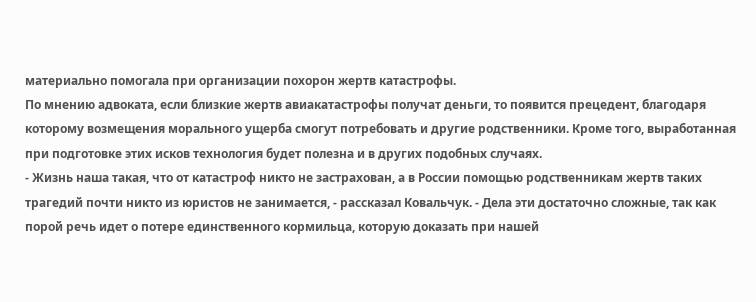материально помогала при организации похорон жертв катастрофы.
По мнению адвоката, если близкие жертв авиакатастрофы получат деньги, то появится прецедент, благодаря которому возмещения морального ущерба смогут потребовать и другие родственники. Кроме того, выработанная при подготовке этих исков технология будет полезна и в других подобных случаях.
- Жизнь наша такая, что от катастроф никто не застрахован, а в России помощью родственникам жертв таких трагедий почти никто из юристов не занимается, - рассказал Ковальчук. - Дела эти достаточно сложные, так как порой речь идет о потере единственного кормильца, которую доказать при нашей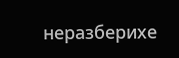неразберихе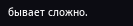бывает сложно.